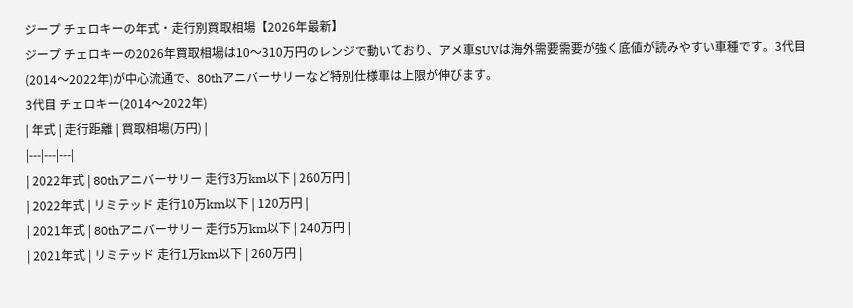ジープ チェロキーの年式・走行別買取相場【2026年最新】
ジープ チェロキーの2026年買取相場は10〜310万円のレンジで動いており、アメ車SUVは海外需要需要が強く底値が読みやすい車種です。3代目(2014〜2022年)が中心流通で、80thアニバーサリーなど特別仕様車は上限が伸びます。
3代目 チェロキー(2014〜2022年)
| 年式 | 走行距離 | 買取相場(万円) |
|---|---|---|
| 2022年式 | 80thアニバーサリー 走行3万km以下 | 260万円 |
| 2022年式 | リミテッド 走行10万km以下 | 120万円 |
| 2021年式 | 80thアニバーサリー 走行5万km以下 | 240万円 |
| 2021年式 | リミテッド 走行1万km以下 | 260万円 |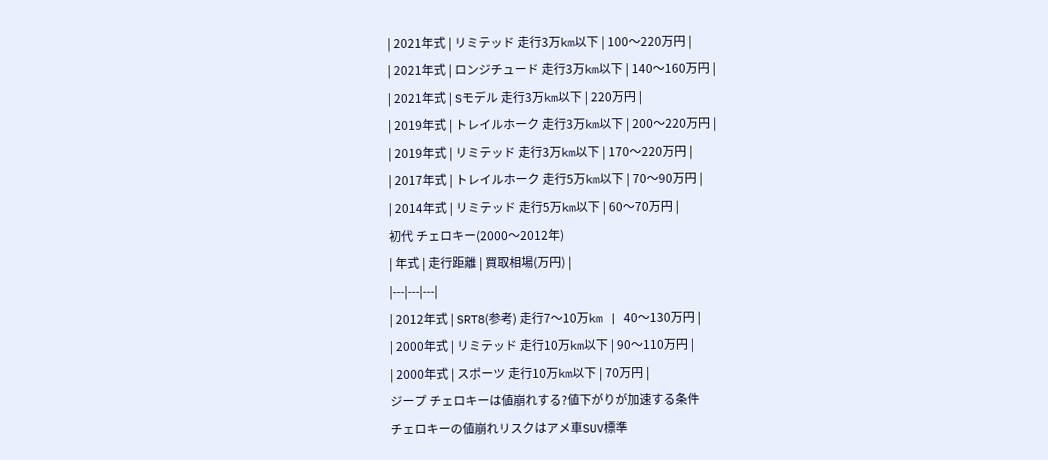| 2021年式 | リミテッド 走行3万km以下 | 100〜220万円 |
| 2021年式 | ロンジチュード 走行3万km以下 | 140〜160万円 |
| 2021年式 | Sモデル 走行3万km以下 | 220万円 |
| 2019年式 | トレイルホーク 走行3万km以下 | 200〜220万円 |
| 2019年式 | リミテッド 走行3万km以下 | 170〜220万円 |
| 2017年式 | トレイルホーク 走行5万km以下 | 70〜90万円 |
| 2014年式 | リミテッド 走行5万km以下 | 60〜70万円 |
初代 チェロキー(2000〜2012年)
| 年式 | 走行距離 | 買取相場(万円) |
|---|---|---|
| 2012年式 | SRT8(参考) 走行7〜10万km | 40〜130万円 |
| 2000年式 | リミテッド 走行10万km以下 | 90〜110万円 |
| 2000年式 | スポーツ 走行10万km以下 | 70万円 |
ジープ チェロキーは値崩れする?値下がりが加速する条件
チェロキーの値崩れリスクはアメ車SUV標準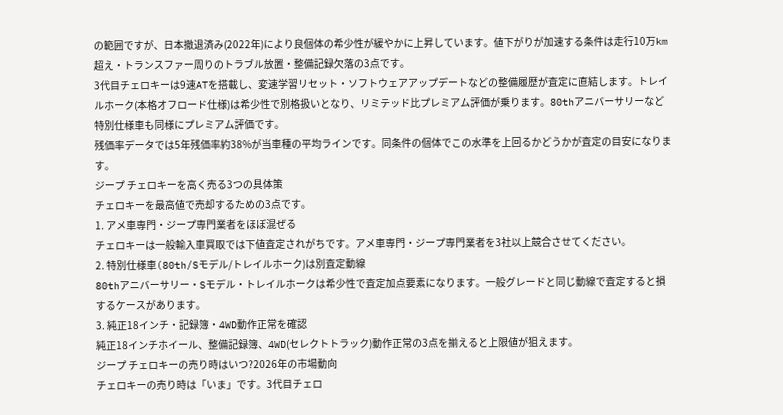の範囲ですが、日本撤退済み(2022年)により良個体の希少性が緩やかに上昇しています。値下がりが加速する条件は走行10万km超え・トランスファー周りのトラブル放置・整備記録欠落の3点です。
3代目チェロキーは9速ATを搭載し、変速学習リセット・ソフトウェアアップデートなどの整備履歴が査定に直結します。トレイルホーク(本格オフロード仕様)は希少性で別格扱いとなり、リミテッド比プレミアム評価が乗ります。80thアニバーサリーなど特別仕様車も同様にプレミアム評価です。
残価率データでは5年残価率約38%が当車種の平均ラインです。同条件の個体でこの水準を上回るかどうかが査定の目安になります。
ジープ チェロキーを高く売る3つの具体策
チェロキーを最高値で売却するための3点です。
1. アメ車専門・ジープ専門業者をほぼ混ぜる
チェロキーは一般輸入車買取では下値査定されがちです。アメ車専門・ジープ専門業者を3社以上競合させてください。
2. 特別仕様車(80th/Sモデル/トレイルホーク)は別査定動線
80thアニバーサリー・Sモデル・トレイルホークは希少性で査定加点要素になります。一般グレードと同じ動線で査定すると損するケースがあります。
3. 純正18インチ・記録簿・4WD動作正常を確認
純正18インチホイール、整備記録簿、4WD(セレクトトラック)動作正常の3点を揃えると上限値が狙えます。
ジープ チェロキーの売り時はいつ?2026年の市場動向
チェロキーの売り時は「いま」です。3代目チェロ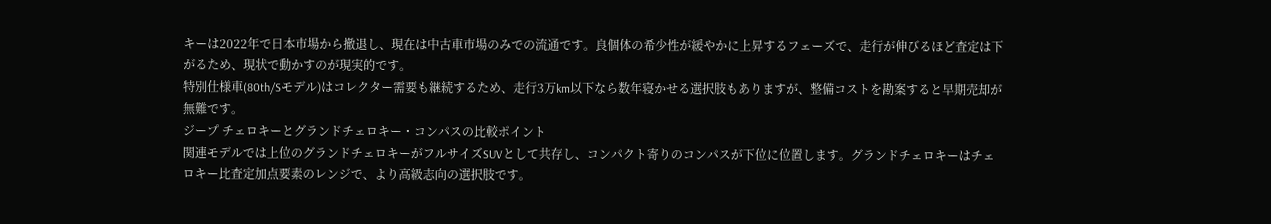キーは2022年で日本市場から撤退し、現在は中古車市場のみでの流通です。良個体の希少性が緩やかに上昇するフェーズで、走行が伸びるほど査定は下がるため、現状で動かすのが現実的です。
特別仕様車(80th/Sモデル)はコレクター需要も継続するため、走行3万km以下なら数年寝かせる選択肢もありますが、整備コストを勘案すると早期売却が無難です。
ジープ チェロキーとグランドチェロキー・コンパスの比較ポイント
関連モデルでは上位のグランドチェロキーがフルサイズSUVとして共存し、コンパクト寄りのコンパスが下位に位置します。グランドチェロキーはチェロキー比査定加点要素のレンジで、より高級志向の選択肢です。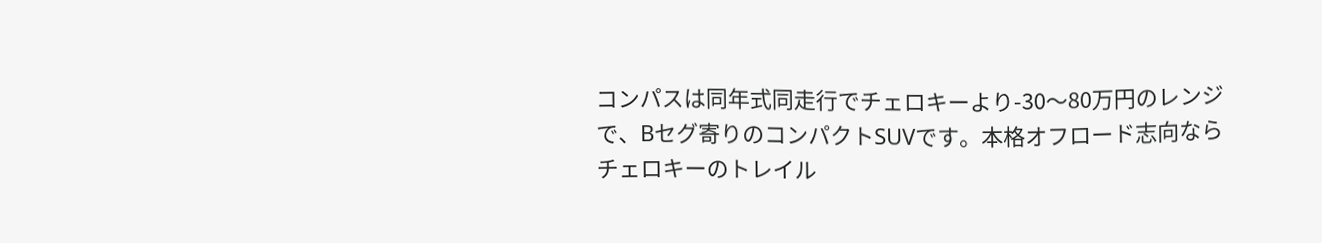コンパスは同年式同走行でチェロキーより-30〜80万円のレンジで、Bセグ寄りのコンパクトSUVです。本格オフロード志向ならチェロキーのトレイル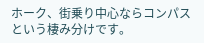ホーク、街乗り中心ならコンパスという棲み分けです。